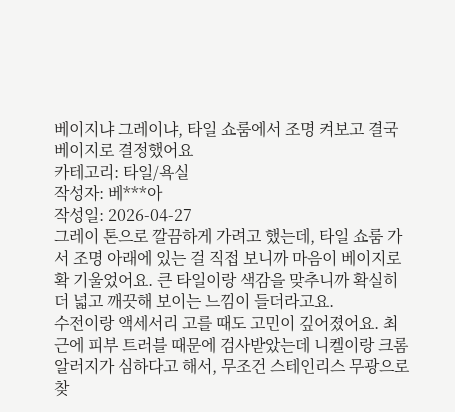베이지냐 그레이냐, 타일 쇼룸에서 조명 켜보고 결국 베이지로 결정했어요
카테고리: 타일/욕실
작성자: 베***아
작성일: 2026-04-27
그레이 톤으로 깔끔하게 가려고 했는데, 타일 쇼룸 가서 조명 아래에 있는 걸 직접 보니까 마음이 베이지로 확 기울었어요. 큰 타일이랑 색감을 맞추니까 확실히 더 넓고 깨끗해 보이는 느낌이 들더라고요.
수전이랑 액세서리 고를 때도 고민이 깊어졌어요. 최근에 피부 트러블 때문에 검사받았는데 니켈이랑 크롬 알러지가 심하다고 해서, 무조건 스테인리스 무광으로 찾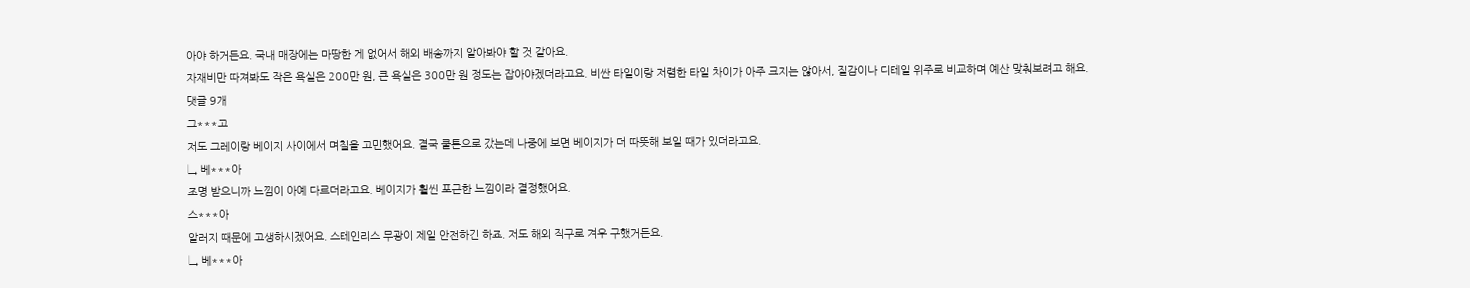아야 하거든요. 국내 매장에는 마땅한 게 없어서 해외 배송까지 알아봐야 할 것 같아요.
자재비만 따져봐도 작은 욕실은 200만 원, 큰 욕실은 300만 원 정도는 잡아야겠더라고요. 비싼 타일이랑 저렴한 타일 차이가 아주 크지는 않아서, 질감이나 디테일 위주로 비교하며 예산 맞춰보려고 해요.
댓글 9개
그***고
저도 그레이랑 베이지 사이에서 며칠을 고민했어요. 결국 쿨톤으로 갔는데 나중에 보면 베이지가 더 따뜻해 보일 때가 있더라고요.
↳ 베***아
조명 받으니까 느낌이 아예 다르더라고요. 베이지가 훨씬 포근한 느낌이라 결정했어요.
스***아
알러지 때문에 고생하시겠어요. 스테인리스 무광이 제일 안전하긴 하죠. 저도 해외 직구로 겨우 구했거든요.
↳ 베***아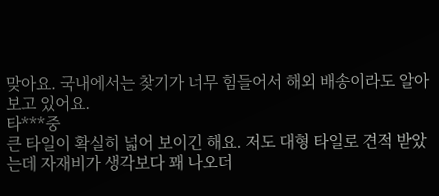맞아요. 국내에서는 찾기가 너무 힘들어서 해외 배송이라도 알아보고 있어요.
타***중
큰 타일이 확실히 넓어 보이긴 해요. 저도 대형 타일로 견적 받았는데 자재비가 생각보다 꽤 나오더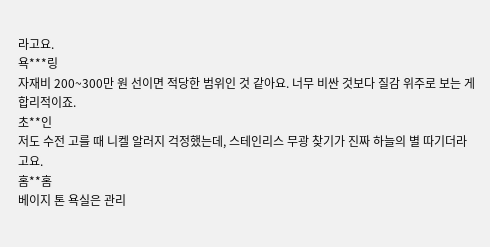라고요.
욕***링
자재비 200~300만 원 선이면 적당한 범위인 것 같아요. 너무 비싼 것보다 질감 위주로 보는 게 합리적이죠.
초**인
저도 수전 고를 때 니켈 알러지 걱정했는데, 스테인리스 무광 찾기가 진짜 하늘의 별 따기더라고요.
홈**홈
베이지 톤 욕실은 관리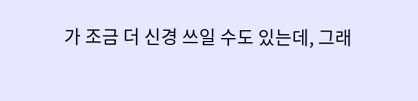가 조금 더 신경 쓰일 수도 있는데, 그래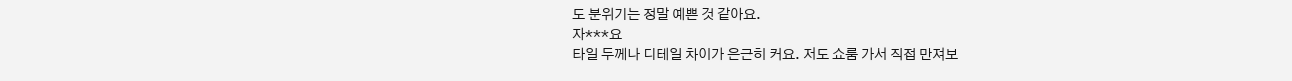도 분위기는 정말 예쁜 것 같아요.
자***요
타일 두께나 디테일 차이가 은근히 커요. 저도 쇼룸 가서 직접 만져보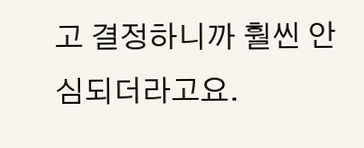고 결정하니까 훨씬 안심되더라고요.